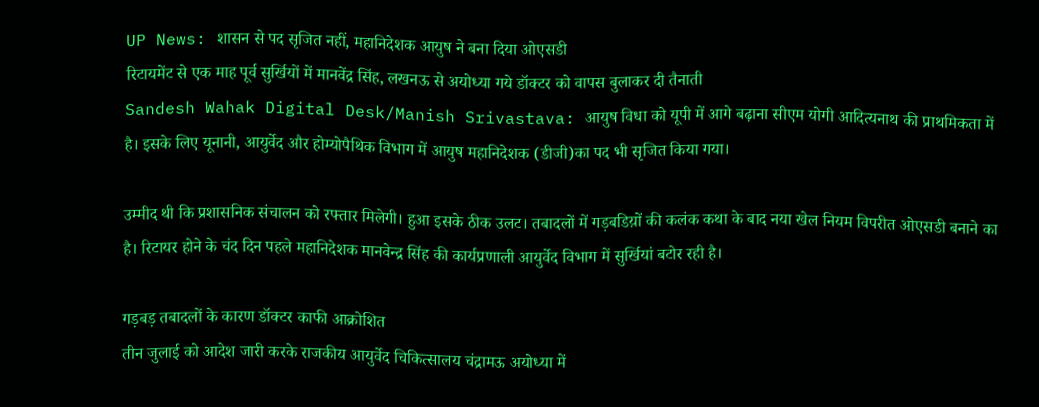UP News: शासन से पद सृजित नहीं, महानिदेशक आयुष ने बना दिया ओएसडी
रिटायमेंट से एक माह पूर्व सुर्खियों में मानवेंद्र सिंह, लखनऊ से अयोध्या गये डॉक्टर को वापस बुलाकर दी तैनाती
Sandesh Wahak Digital Desk/Manish Srivastava: आयुष विधा को यूपी में आगे बढ़ाना सीएम योगी आदित्यनाथ की प्राथमिकता में है। इसके लिए यूनानी, आयुर्वेद और होम्योपैथिक विभाग में आयुष महानिदेशक (डीजी)का पद भी सृजित किया गया।

उम्मीद थी कि प्रशासनिक संचालन को रफ्तार मिलेगी। हुआ इसके ठीक उलट। तबादलों में गड़बडिय़ों की कलंक कथा के बाद नया खेल नियम विपरीत ओएसडी बनाने का है। रिटायर होने के चंद दिन पहले महानिदेशक मानवेन्द्र सिंह की कार्यप्रणाली आयुर्वेद विभाग में सुर्खियां बटोर रही है।

गड़बड़ तबादलों के कारण डॉक्टर काफी आक्रोशित
तीन जुलाई को आदेश जारी करके राजकीय आयुर्वेद चिकित्सालय चंद्रामऊ अयोध्या में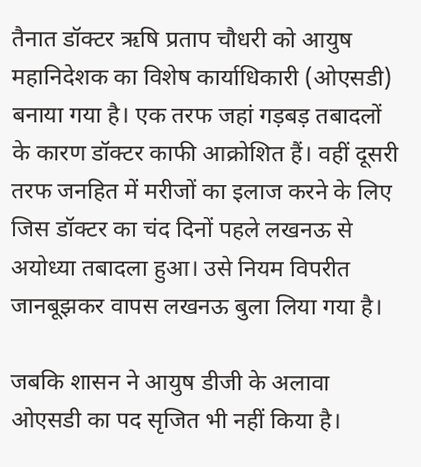तैनात डॉक्टर ऋषि प्रताप चौधरी को आयुष महानिदेशक का विशेष कार्याधिकारी (ओएसडी) बनाया गया है। एक तरफ जहां गड़बड़ तबादलों के कारण डॉक्टर काफी आक्रोशित हैं। वहीं दूसरी तरफ जनहित में मरीजों का इलाज करने के लिए जिस डॉक्टर का चंद दिनों पहले लखनऊ से अयोध्या तबादला हुआ। उसे नियम विपरीत जानबूझकर वापस लखनऊ बुला लिया गया है।

जबकि शासन ने आयुष डीजी के अलावा ओएसडी का पद सृजित भी नहीं किया है।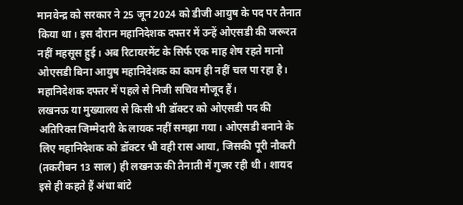मानवेन्द्र को सरकार ने 25 जून 2024 को डीजी आयुष के पद पर तैनात किया था। इस दौरान महानिदेशक दफ्तर में उन्हें ओएसडी की जरूरत नहीं महसूस हुई। अब रिटायरमेंट के सिर्फ एक माह शेष रहते मानो ओएसडी बिना आयुष महानिदेशक का काम ही नहीं चल पा रहा है। महानिदेशक दफ्तर में पहले से निजी सचिव मौजूद हैं।
लखनऊ या मुख्यालय से किसी भी डॉक्टर को ओएसडी पद की अतिरिक्त जिम्मेदारी के लायक नहीं समझा गया। ओएसडी बनाने के लिए महानिदेशक को डॉक्टर भी वही रास आया, जिसकी पूरी नौकरी (तकरीबन 13 साल) ही लखनऊ की तैनाती में गुजर रही थी। शायद इसे ही कहते हैं अंधा बांटे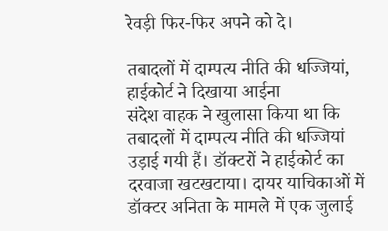रेवड़ी फिर-फिर अपने को दे।

तबादलों में दाम्पत्य नीति की धज्जियां, हाईकोर्ट ने दिखाया आईना
संदेश वाहक ने खुलासा किया था कि तबादलों में दाम्पत्य नीति की धज्जियां उड़ाई गयी हैं। डॉक्टरों ने हाईकोर्ट का दरवाजा खटखटाया। दायर याचिकाओं में डॉक्टर अनिता के मामले में एक जुलाई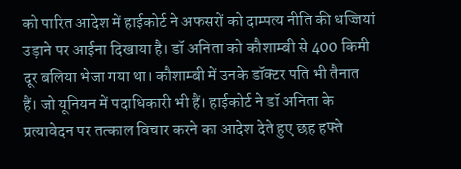को पारित आदेश में हाईकोर्ट ने अफसरों को दाम्पत्य नीति की धज्जियां उड़ाने पर आईना दिखाया है। डॉ अनिता को कौशाम्बी से 400 किमी दूर बलिया भेजा गया था। कौशाम्बी में उनके डॉक्टर पति भी तैनात हैं। जो यूनियन में पदाधिकारी भी हैं। हाईकोर्ट ने डॉ अनिता के प्रत्यावेदन पर तत्काल विचार करने का आदेश देते हुए छह हफ्ते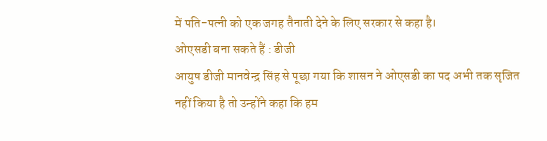में पति-पत्नी को एक जगह तैनाती देने के लिए सरकार से कहा है।
ओएसडी बना सकते हैं : डीजी
आयुष डीजी मानवेन्द्र सिंह से पूछा गया कि शासन ने ओएसडी का पद अभी तक सृजित नहीं किया है तो उन्होंने कहा कि हम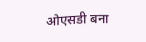ओएसडी बना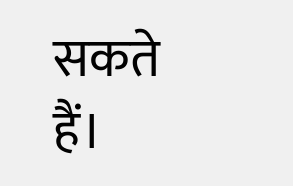सकते हैं।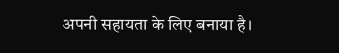अपनी सहायता के लिए बनाया है।